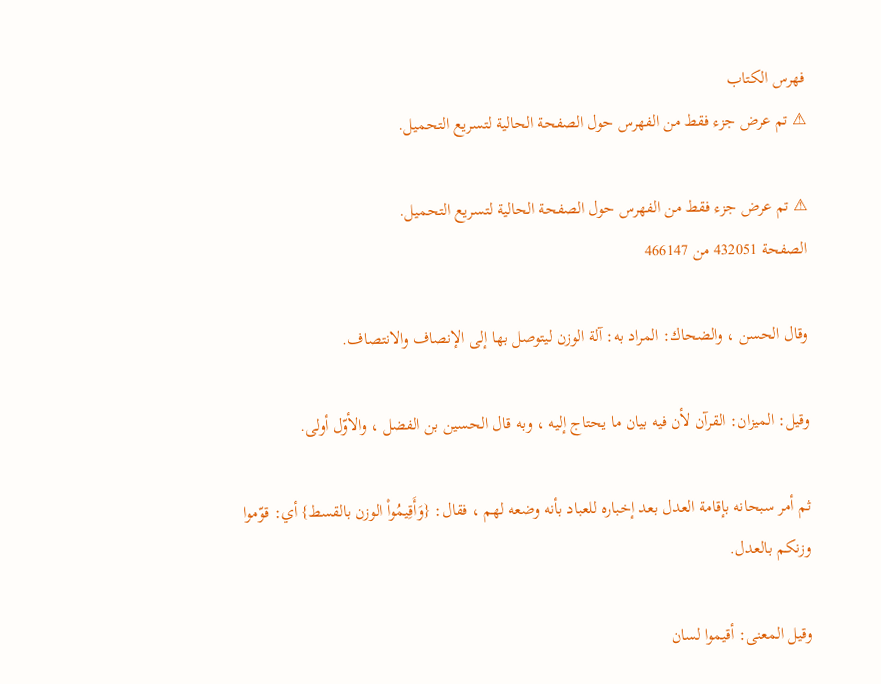فهرس الكتاب
⚠ تم عرض جزء فقط من الفهرس حول الصفحة الحالية لتسريع التحميل.

⚠ تم عرض جزء فقط من الفهرس حول الصفحة الحالية لتسريع التحميل.
الصفحة 432051 من 466147

وقال الحسن ، والضحاك: المراد به: آلة الوزن ليتوصل بها إلى الإنصاف والانتصاف.

وقيل: الميزان: القرآن لأن فيه بيان ما يحتاج إليه ، وبه قال الحسين بن الفضل ، والأوّل أولى.

ثم أمر سبحانه بإقامة العدل بعد إخباره للعباد بأنه وضعه لهم ، فقال: {وَأَقِيمُواْ الوزن بالقسط} أي: قوّموا وزنكم بالعدل.

وقيل المعنى: أقيموا لسان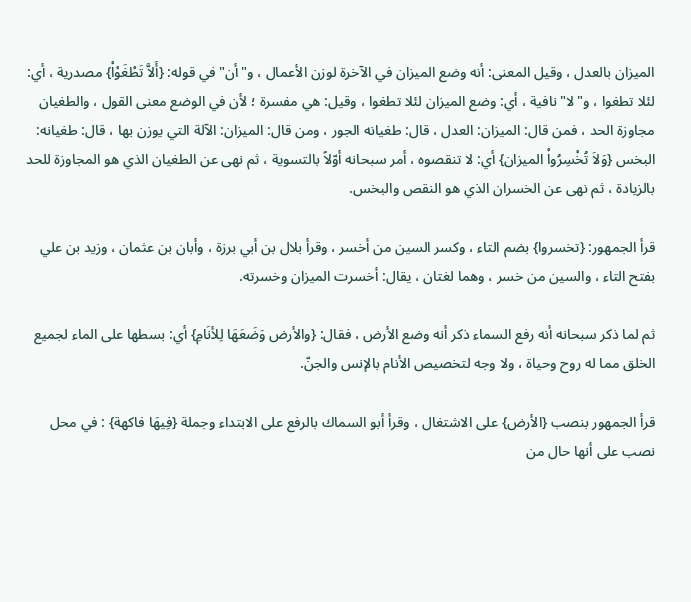الميزان بالعدل ، وقيل المعنى: أنه وضع الميزان في الآخرة لوزن الأعمال ، و"أن"في قوله: {أَلاَّ تَطْغَوْاْ} مصدرية ، أي: لئلا تطغوا ، و"لا"نافية ، أي: وضع الميزان لئلا تطغوا ، وقيل: هي مفسرة ؛ لأن في الوضع معنى القول ، والطغيان مجاوزة الحد ، فمن قال: الميزان: العدل ، قال: طغيانه الجور ، ومن قال: الميزان: الآلة التي يوزن بها ، قال: طغيانه: البخس {وَلاَ تُخْسِرُواْ الميزان} أي: لا تنقصوه ، أمر سبحانه أوّلاً بالتسوية ، ثم نهى عن الطغيان الذي هو المجاوزة للحد بالزيادة ، ثم نهى عن الخسران الذي هو النقص والبخس.

قرأ الجمهور: {تخسروا} بضم التاء ، وكسر السين من أخسر ، وقرأ بلال بن أبي برزة ، وأبان بن عثمان ، وزيد بن علي بفتح التاء ، والسين من خسر ، وهما لغتان ، يقال: أخسرت الميزان وخسرته.

ثم لما ذكر سبحانه أنه رفع السماء ذكر أنه وضع الأرض ، فقال: {والأرض وَضَعَهَا لِلأنَامِ} أي: بسطها على الماء لجميع الخلق مما له روح وحياة ، ولا وجه لتخصيص الأنام بالإنس والجنّ.

قرأ الجمهور بنصب {الأرض} على الاشتغال ، وقرأ أبو السماك بالرفع على الابتداء وجملة {فِيهَا فاكهة} : في محل نصب على أنها حال من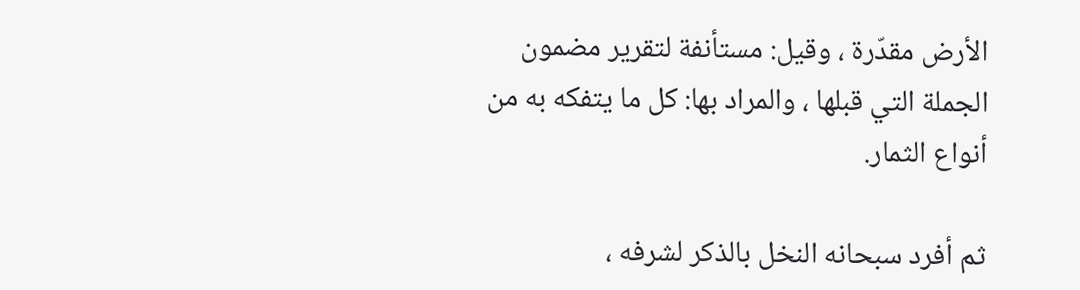الأرض مقدّرة ، وقيل: مستأنفة لتقرير مضمون الجملة التي قبلها ، والمراد بها: كل ما يتفكه به من أنواع الثمار.

ثم أفرد سبحانه النخل بالذكر لشرفه ،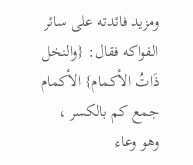ومزيد فائدته على سائر الفواكه فقال: {والنخل ذَاتُ الأكمام} الأكمام جمع كم بالكسر ، وهو وعاء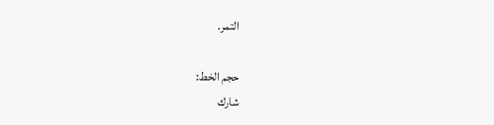التمر.

حجم الخط:
شارك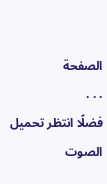الصفحة
. . .
فضلًا انتظر تحميل الصوت